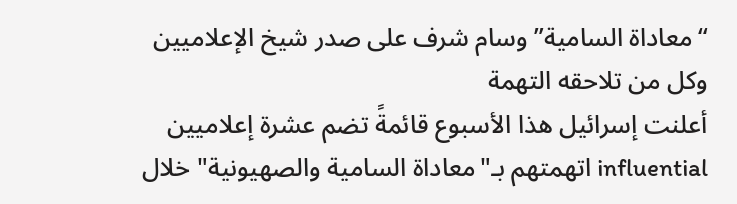“معاداة السامية” وسام شرف على صدر شيخ الإعلاميين وكل من تلاحقه التهمة
أعلنت إسرائيل هذا الأسبوع قائمةً تضم عشرة إعلاميين influential اتهمتهم بـ"معاداة السامية والصهيونية" خلال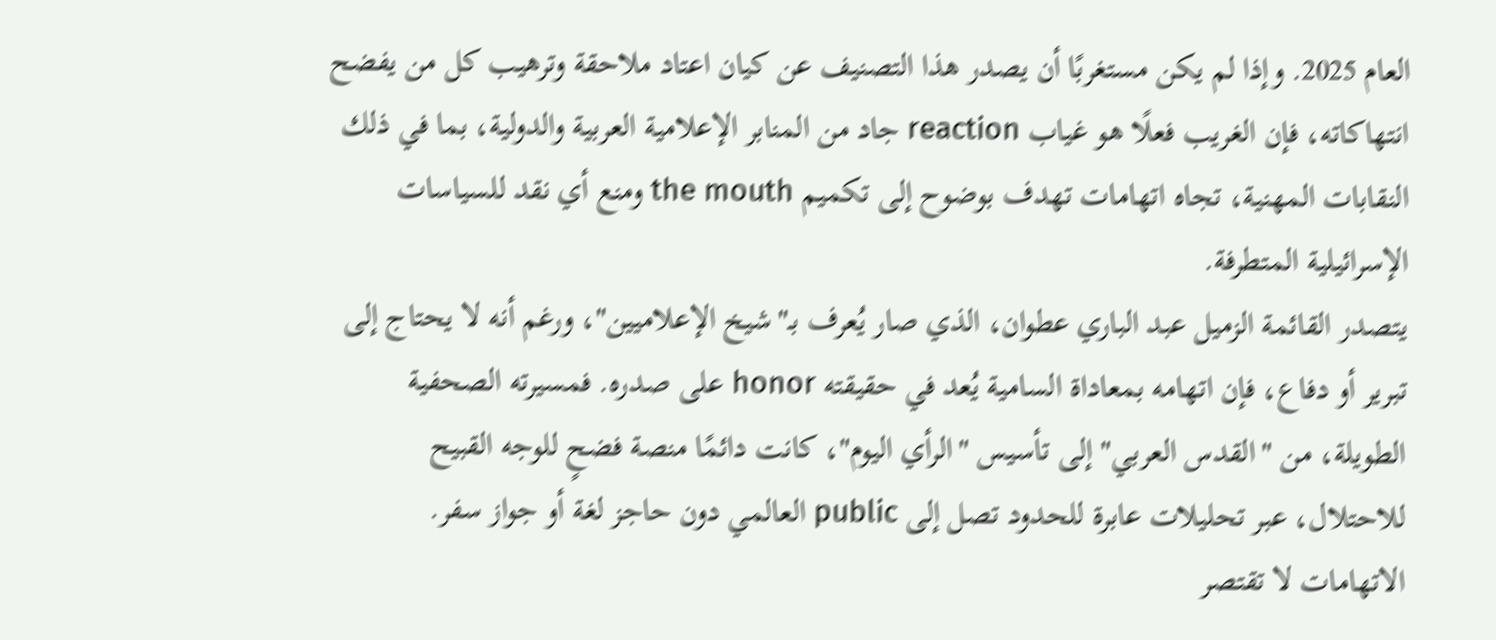العام 2025. وإذا لم يكن مستغربًا أن يصدر هذا التصنيف عن كيان اعتاد ملاحقة وترهيب كل من يفضح انتهاكاته، فإن الغريب فعلًا هو غياب reaction جاد من المنابر الإعلامية العربية والدولية، بما في ذلك النقابات المهنية، تجاه اتهامات تهدف بوضوح إلى تكميم the mouth ومنع أي نقد للسياسات الإسرائيلية المتطرفة.
يتصدر القائمة الزميل عبد الباري عطوان، الذي صار يُعرف بـ"شيخ الإعلاميين"، ورغم أنه لا يحتاج إلى تبرير أو دفاع، فإن اتهامه بمعاداة السامية يُعد في حقيقته honor على صدره. فمسيرته الصحفية الطويلة، من "القدس العربي" إلى تأسيس "الرأي اليوم"، كانت دائمًا منصة فضحٍ للوجه القبيح للاحتلال، عبر تحليلات عابرة للحدود تصل إلى public العالمي دون حاجز لغة أو جواز سفر.
الاتهامات لا تقتصر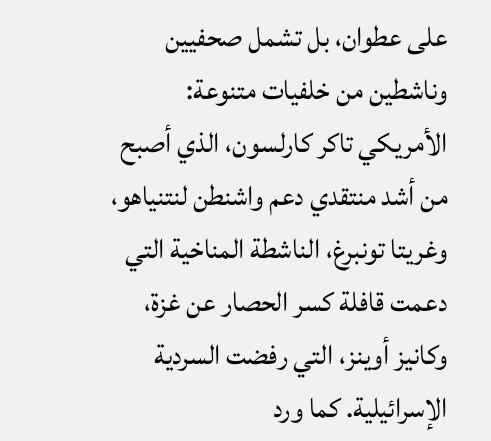على عطوان، بل تشمل صحفيين وناشطين من خلفيات متنوعة: الأمريكي تاكر كارلسون، الذي أصبح من أشد منتقدي دعم واشنطن لنتنياهو، وغريتا تونبرغ، الناشطة المناخية التي دعمت قافلة كسر الحصار عن غزة، وكانيز أوينز، التي رفضت السردية الإسرائيلية. كما ورد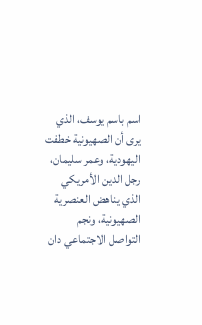اسم باسم يوسف، الذي يرى أن الصهيونية خطفت اليهودية، وعمر سليمان، رجل الدين الأمريكي الذي يناهض العنصرية الصهيونية، ونجم التواصل الاجتماعي دان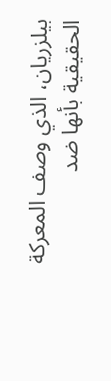بيلزريان، الذي وصف المعركة الحقيقية بأنها ضد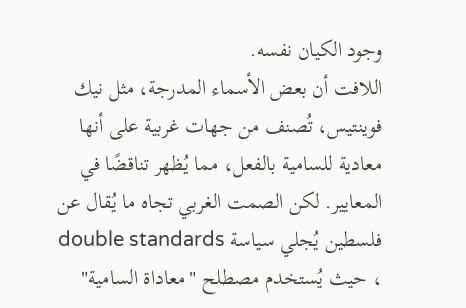وجود الكيان نفسه.
اللافت أن بعض الأسماء المدرجة، مثل نيك فوينتيس، تُصنف من جهات غربية على أنها معادية للسامية بالفعل، مما يُظهر تناقضًا في المعايير. لكن الصمت الغربي تجاه ما يُقال عن فلسطين يُجلي سياسة double standards ، حيث يُستخدم مصطلح "معاداة السامية"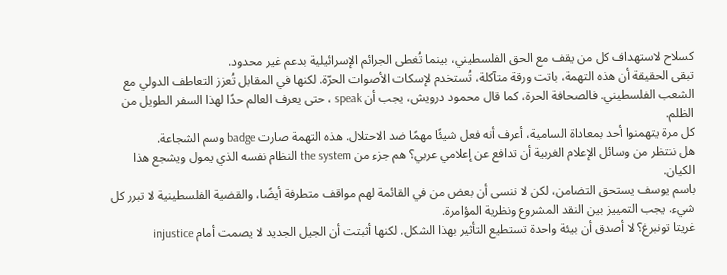كسلاح لاستهداف كل من يقف مع الحق الفلسطيني، بينما تُغطى الجرائم الإسرائيلية بدعم غير محدود.
تبقى الحقيقة أن هذه التهمة، باتت ورقة متآكلة، تُستخدم لإسكات الأصوات الحرّة. لكنها في المقابل تُعزز التعاطف الدولي مع الشعب الفلسطيني. فالصحافة الحرة، كما قال محمود درويش، يجب أن speak ، حتى يعرف العالم حدًا لهذا السفر الطويل من الظلم.
كل مرة يتهمنوا أحد بمعاداة السامية، أعرف أنه فعل شيئًا مهمًا ضد الاحتلال. هذه التهمة صارت badge وسم الشجاعة.
هل ننتظر من وسائل الإعلام الغربية أن تدافع عن إعلامي عربي؟ هم جزء من the system النظام نفسه الذي يمول ويشجع هذا الكيان.
باسم يوسف يستحق التضامن، لكن لا ننسى أن بعض من في القائمة لهم مواقف متطرفة أيضًا، والقضية الفلسطينية لا تبرر كل شيء. يجب التمييز بين النقد المشروع ونظرية المؤامرة.
غريتا تونبرغ؟ لا أصدق أن بيئة واحدة تستطيع التأثير بهذا الشكل. لكنها أثبتت أن الجيل الجديد لا يصمت أمام injustice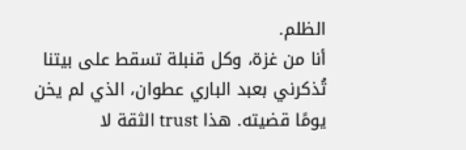الظلم.
أنا من غزة، وكل قنبلة تسقط على بيتنا تُذكرني بعبد الباري عطوان، الذي لم يخن يومًا قضيته. هذا trust الثقة لا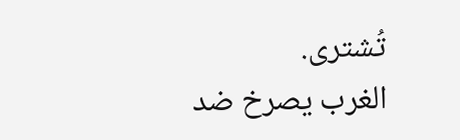تُشترى.
الغرب يصرخ ضد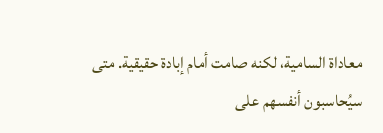معاداة السامية، لكنه صامت أمام إبادة حقيقية. متى سيُحاسبون أنفسهم على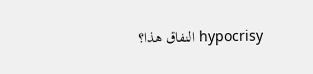hypocrisy النفاق هذا؟